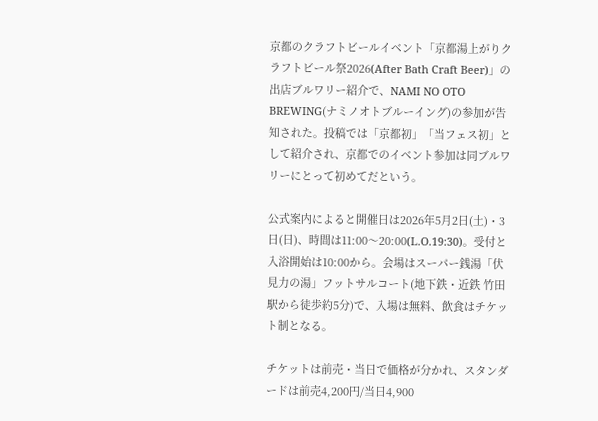京都のクラフトビールイベント「京都湯上がりクラフトビール祭2026(After Bath Craft Beer)」の出店ブルワリー紹介で、NAMI NO OTO BREWING(ナミノオトブルーイング)の参加が告知された。投稿では「京都初」「当フェス初」として紹介され、京都でのイベント参加は同ブルワリーにとって初めてだという。

公式案内によると開催日は2026年5月2日(土)・3日(日)、時間は11:00〜20:00(L.O.19:30)。受付と入浴開始は10:00から。会場はスーパー銭湯「伏見力の湯」フットサルコート(地下鉄・近鉄 竹田駅から徒歩約5分)で、入場は無料、飲食はチケット制となる。

チケットは前売・当日で価格が分かれ、スタンダードは前売4,200円/当日4,900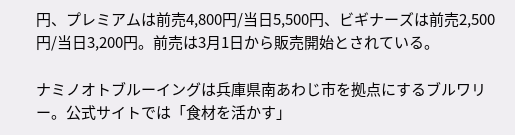円、プレミアムは前売4,800円/当日5,500円、ビギナーズは前売2,500円/当日3,200円。前売は3月1日から販売開始とされている。

ナミノオトブルーイングは兵庫県南あわじ市を拠点にするブルワリー。公式サイトでは「食材を活かす」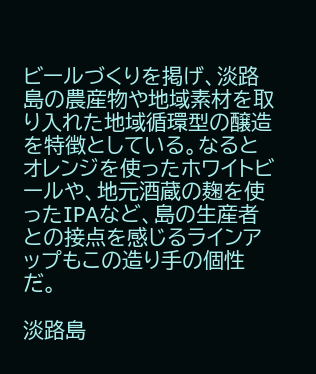ビールづくりを掲げ、淡路島の農産物や地域素材を取り入れた地域循環型の醸造を特徴としている。なるとオレンジを使ったホワイトビールや、地元酒蔵の麹を使ったIPAなど、島の生産者との接点を感じるラインアップもこの造り手の個性だ。

淡路島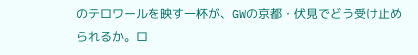のテロワールを映す一杯が、GWの京都・伏見でどう受け止められるか。ロ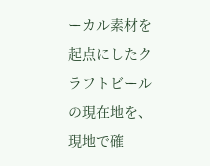ーカル素材を起点にしたクラフトビールの現在地を、現地で確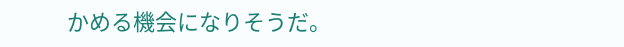かめる機会になりそうだ。